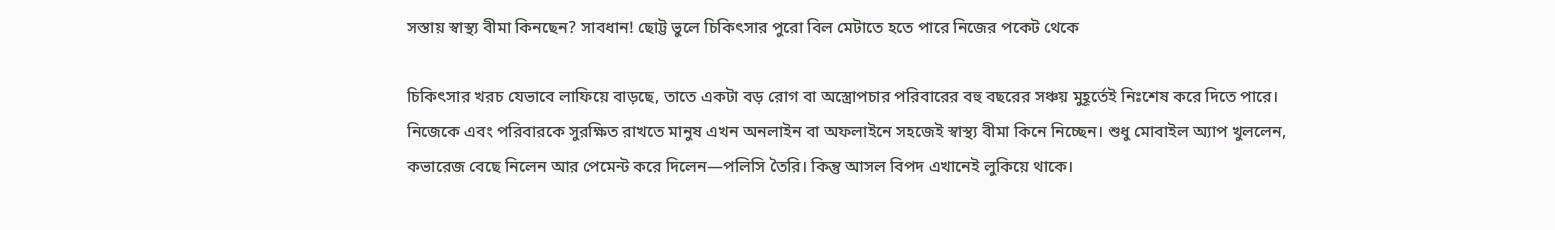সস্তায় স্বাস্থ্য বীমা কিনছেন? সাবধান! ছোট্ট ভুলে চিকিৎসার পুরো বিল মেটাতে হতে পারে নিজের পকেট থেকে

চিকিৎসার খরচ যেভাবে লাফিয়ে বাড়ছে, তাতে একটা বড় রোগ বা অস্ত্রোপচার পরিবারের বহু বছরের সঞ্চয় মুহূর্তেই নিঃশেষ করে দিতে পারে। নিজেকে এবং পরিবারকে সুরক্ষিত রাখতে মানুষ এখন অনলাইন বা অফলাইনে সহজেই স্বাস্থ্য বীমা কিনে নিচ্ছেন। শুধু মোবাইল অ্যাপ খুললেন, কভারেজ বেছে নিলেন আর পেমেন্ট করে দিলেন—পলিসি তৈরি। কিন্তু আসল বিপদ এখানেই লুকিয়ে থাকে।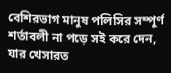বেশিরভাগ মানুষ পলিসির সম্পূর্ণ শর্তাবলী না পড়ে সই করে দেন, যার খেসারত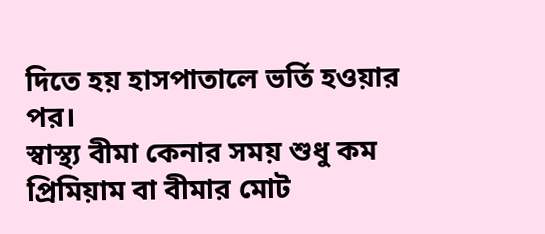দিতে হয় হাসপাতালে ভর্তি হওয়ার পর।
স্বাস্থ্য বীমা কেনার সময় শুধু কম প্রিমিয়াম বা বীমার মোট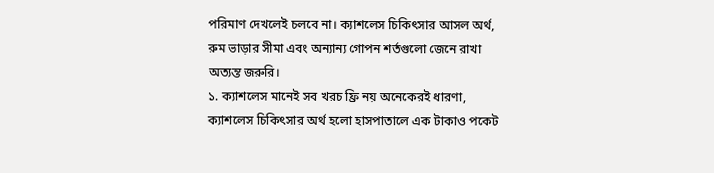পরিমাণ দেখলেই চলবে না। ক্যাশলেস চিকিৎসার আসল অর্থ, রুম ভাড়ার সীমা এবং অন্যান্য গোপন শর্তগুলো জেনে রাখা অত্যন্ত জরুরি।
১. ক্যাশলেস মানেই সব খরচ ফ্রি নয় অনেকেরই ধারণা, ক্যাশলেস চিকিৎসার অর্থ হলো হাসপাতালে এক টাকাও পকেট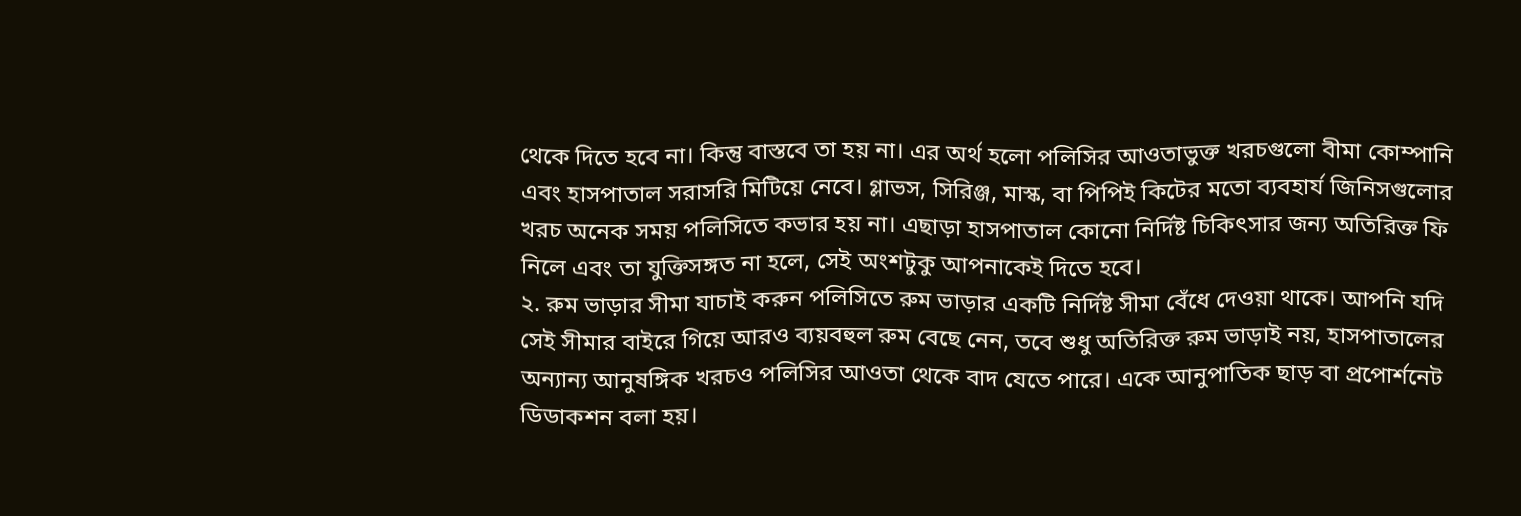থেকে দিতে হবে না। কিন্তু বাস্তবে তা হয় না। এর অর্থ হলো পলিসির আওতাভুক্ত খরচগুলো বীমা কোম্পানি এবং হাসপাতাল সরাসরি মিটিয়ে নেবে। গ্লাভস, সিরিঞ্জ, মাস্ক, বা পিপিই কিটের মতো ব্যবহার্য জিনিসগুলোর খরচ অনেক সময় পলিসিতে কভার হয় না। এছাড়া হাসপাতাল কোনো নির্দিষ্ট চিকিৎসার জন্য অতিরিক্ত ফি নিলে এবং তা যুক্তিসঙ্গত না হলে, সেই অংশটুকু আপনাকেই দিতে হবে।
২. রুম ভাড়ার সীমা যাচাই করুন পলিসিতে রুম ভাড়ার একটি নির্দিষ্ট সীমা বেঁধে দেওয়া থাকে। আপনি যদি সেই সীমার বাইরে গিয়ে আরও ব্যয়বহুল রুম বেছে নেন, তবে শুধু অতিরিক্ত রুম ভাড়াই নয়, হাসপাতালের অন্যান্য আনুষঙ্গিক খরচও পলিসির আওতা থেকে বাদ যেতে পারে। একে আনুপাতিক ছাড় বা প্রপোর্শনেট ডিডাকশন বলা হয়।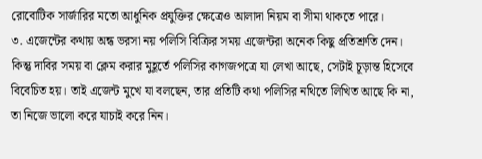রোবোটিক সার্জারির মতো আধুনিক প্রযুক্তির ক্ষেত্রেও আলাদা নিয়ম বা সীমা থাকতে পারে।
৩. এজেন্টের কথায় অন্ধ ভরসা নয় পলিসি বিক্রির সময় এজেন্টরা অনেক কিছু প্রতিশ্রুতি দেন। কিন্তু দাবির সময় বা ক্লেম করার মুহূর্তে পলিসির কাগজপত্রে যা লেখা আছে, সেটাই চূড়ান্ত হিসেবে বিবেচিত হয়। তাই এজেন্ট মুখে যা বলছেন, তার প্রতিটি কথা পলিসির নথিতে লিখিত আছে কি না, তা নিজে ভালো করে যাচাই করে নিন।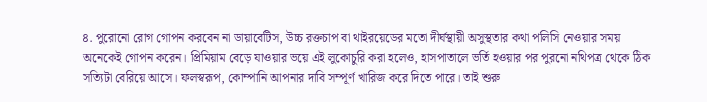৪. পুরোনো রোগ গোপন করবেন না ডায়াবেটিস, উচ্চ রক্তচাপ বা থাইরয়েডের মতো দীর্ঘস্থায়ী অসুস্থতার কথা পলিসি নেওয়ার সময় অনেকেই গোপন করেন। প্রিমিয়াম বেড়ে যাওয়ার ভয়ে এই লুকোচুরি করা হলেও, হাসপাতালে ভর্তি হওয়ার পর পুরনো নথিপত্র থেকে ঠিক সত্যিটা বেরিয়ে আসে। ফলস্বরূপ, কোম্পানি আপনার দাবি সম্পূর্ণ খারিজ করে দিতে পারে। তাই শুরু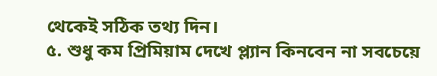থেকেই সঠিক তথ্য দিন।
৫. শুধু কম প্রিমিয়াম দেখে প্ল্যান কিনবেন না সবচেয়ে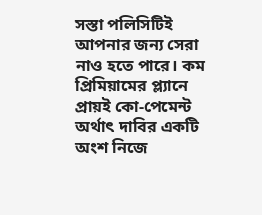সস্তা পলিসিটিই আপনার জন্য সেরা নাও হতে পারে। কম প্রিমিয়ামের প্ল্যানে প্রায়ই কো-পেমেন্ট অর্থাৎ দাবির একটি অংশ নিজে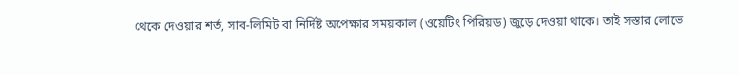থেকে দেওয়ার শর্ত, সাব-লিমিট বা নির্দিষ্ট অপেক্ষার সময়কাল (ওয়েটিং পিরিয়ড) জুড়ে দেওয়া থাকে। তাই সস্তার লোভে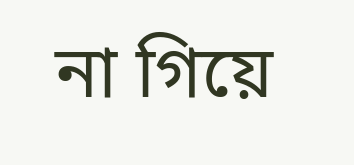না গিয়ে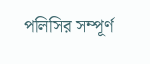পলিসির সম্পূর্ণ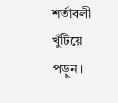শর্তাবলী খুঁটিয়ে পড়ুন।